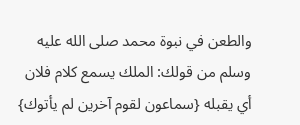والطعن في نبوة محمد صلى الله عليه وسلم من قولك: الملك يسمع كلام فلان أي يقبله {سماعون لقوم آخرين لم يأتوك}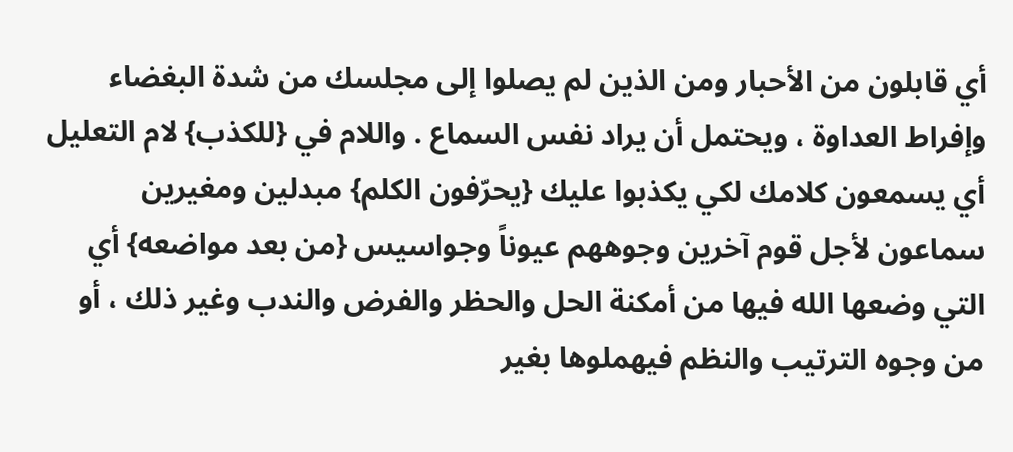أي قابلون من الأحبار ومن الذين لم يصلوا إلى مجلسك من شدة البغضاء وإفراط العداوة ، ويحتمل أن يراد نفس السماع . واللام في {للكذب} لام التعليل أي يسمعون كلامك لكي يكذبوا عليك {يحرّفون الكلم} مبدلين ومغيرين سماعون لأجل قوم آخرين وجوههم عيوناً وجواسيس {من بعد مواضعه} أي التي وضعها الله فيها من أمكنة الحل والحظر والفرض والندب وغير ذلك ، أو من وجوه الترتيب والنظم فيهملوها بغير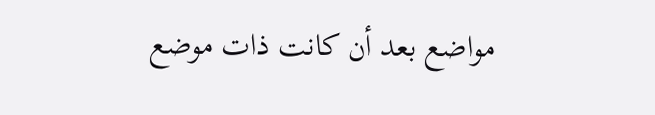مواضع بعد أن كانت ذات موضع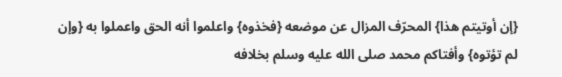{إن أوتيتم هذا} المحرّف المزال عن موضعه {فخذوه} واعلموا أنه الحق واعملوا به {وإن لم تؤتوه} وأفتاكم محمد صلى الله عليه وسلم بخلافه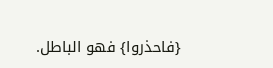{فاحذروا} فهو الباطل.